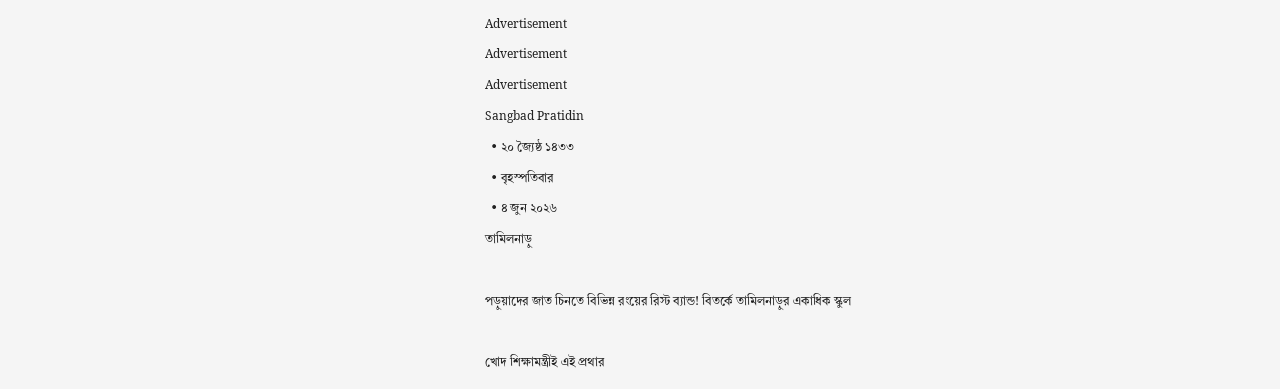Advertisement
Advertisement
Advertisement
Sangbad Pratidin
  • ২০ জ্যৈষ্ঠ ১৪৩৩
  • বৃহস্পতিবার
  • ৪ জুন ২০২৬
তামিলনাড়ু

পড়ুয়াদের জাত চিনতে বিভিন্ন রংয়ের রিস্ট ব্যান্ড! বিতর্কে তামিলনাড়ুর একাধিক স্কুল

খোদ শিক্ষামন্ত্রীই এই প্রথার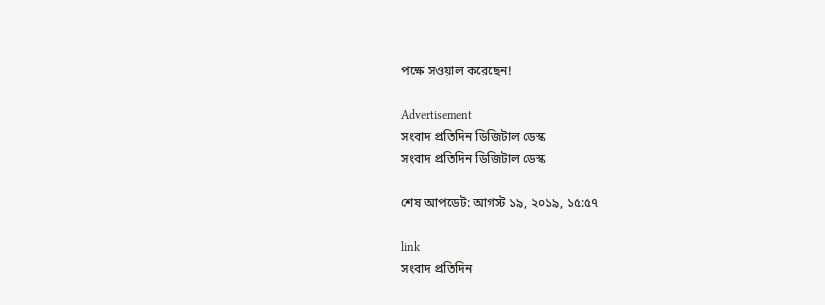পক্ষে সওয়াল করেছেন!

Advertisement
সংবাদ প্রতিদিন ডিজিটাল ডেস্ক
সংবাদ প্রতিদিন ডিজিটাল ডেস্ক

শেষ আপডেট: আগস্ট ১৯, ২০১৯, ১৫:৫৭

link
সংবাদ প্রতিদিন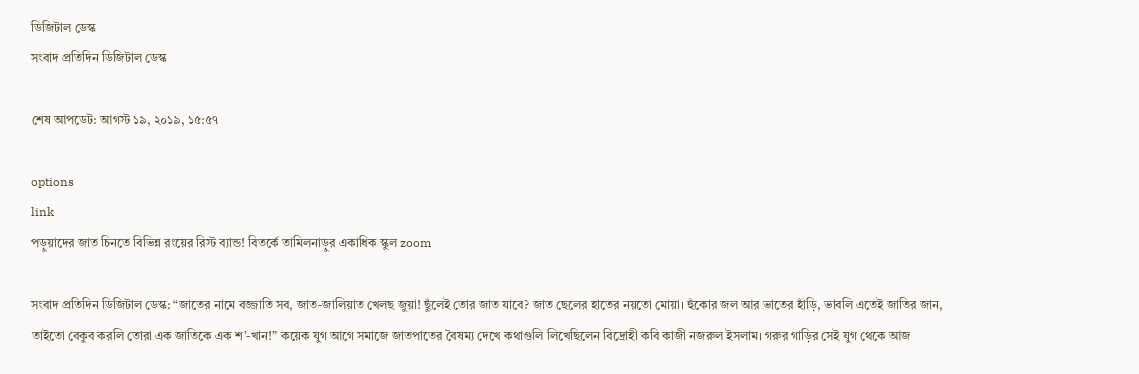ডিজিটাল ডেস্ক
সংবাদ প্রতিদিন ডিজিটাল ডেস্ক

শেষ আপডেট: আগস্ট ১৯, ২০১৯, ১৫:৫৭

options
link
পড়ুয়াদের জাত চিনতে বিভিন্ন রংয়ের রিস্ট ব্যান্ড! বিতর্কে তামিলনাড়ুর একাধিক স্কুল zoom

সংবাদ প্রতিদিন ডিজিটাল ডেস্ক: “জাতের নামে বজ্জাতি সব, জাত-জালিয়াত খেলছ জুয়া! ছুঁলেই তোর জাত যাবে? জাত ছেলের হাতের নয়তো মোয়া। হুঁকোর জল আর ভাতের হাঁড়ি, ভাবলি এতেই জাতির জান, তাইতো বেকুব করলি তোরা এক জাতিকে এক শ’-খান!” কয়েক যুগ আগে সমাজে জাতপাতের বৈষম্য দেখে কথাগুলি লিখেছিলেন বিদ্রোহী কবি কাজী নজরুল ইসলাম। গরুর গাড়ির সেই যুগ থেকে আজ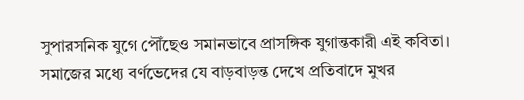সুপারসনিক যুগে পৌঁছেও সমানভাবে প্রাসঙ্গিক যুগান্তকারী এই কবিতা। সমাজের মধ্যে বর্ণভেদের যে বাড়বাড়ন্ত দেখে প্রতিবাদে মুখর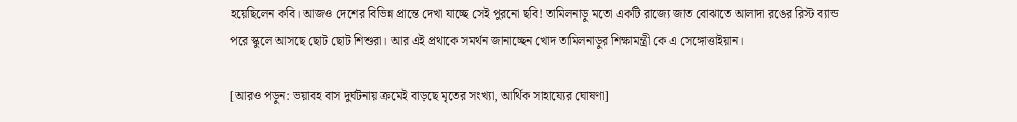হয়েছিলেন কবি। আজও দেশের বিভিন্ন প্রান্তে দেখা যাচ্ছে সেই পুরনো ছবি! তামিলনাড়ু মতো একটি রাজ্যে জাত বোঝাতে আলাদা রঙের রিস্ট ব্যান্ড পরে স্কুলে আসছে ছোট ছোট শিশুরা। আর এই প্রথাকে সমর্থন জানাচ্ছেন খোদ তামিলনাড়ুর শিক্ষামন্ত্রী কে এ সেঙ্গোত্তাইয়ান।

[আরও পড়ুন: ভয়াবহ বাস দুর্ঘটনায় ক্রমেই বাড়ছে মৃতের সংখ্যা, আর্থিক সাহায্যের ঘোষণা]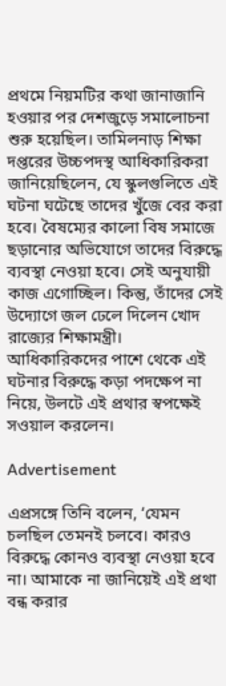প্রথমে নিয়মটির কথা জানাজানি হওয়ার পর দেশজুড়ে সমালোচনা শুরু হয়েছিল। তামিলনাড় শিক্ষা দপ্তরের উচ্চপদস্থ আধিকারিকরা জানিয়েছিলেন, যে স্কুলগুলিতে এই ঘটনা ঘটেছে তাদের খুঁজে বের করা হবে। বৈষম্যের কালো বিষ সমাজে ছড়ানোর অভিযোগে তাদের বিরুদ্ধে ব্যবস্থা নেওয়া হবে। সেই অনুযায়ী কাজ এগোচ্ছিল। কিন্তু, তাঁদের সেই উদ্যোগে জল ঢেলে দিলেন খোদ রাজ্যের শিক্ষামন্ত্রী। আধিকারিকদের পাশে থেকে এই ঘটনার বিরুদ্ধে কড়া পদক্ষেপ না নিয়ে, উলটে এই প্রথার স্বপক্ষেই সওয়াল করলেন।

Advertisement

এপ্রসঙ্গে তিনি বলেন, ‘যেমন চলছিল তেমনই চলবে। কারও বিরুদ্ধে কোনও ব্যবস্থা নেওয়া হবে না। আমাকে না জানিয়েই এই প্রথা বন্ধ করার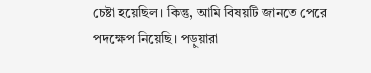চেষ্টা হয়েছিল। কিন্তু, আমি বিষয়টি জানতে পেরে পদক্ষেপ নিয়েছি। পড়ুয়ারা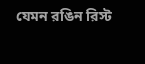যেমন রঙিন রিস্ট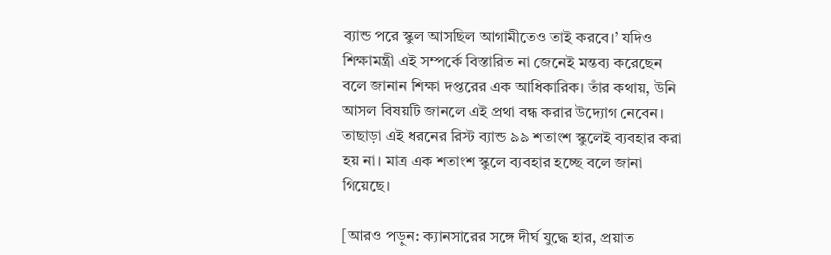ব্যান্ড পরে স্কুল আসছিল আগামীতেও তাই করবে।’ যদিও শিক্ষামন্ত্রী এই সম্পর্কে বিস্তারিত না জেনেই মন্তব্য করেছেন বলে জানান শিক্ষা দপ্তরের এক আধিকারিক। তাঁর কথায়, উনি আসল বিষয়টি জানলে এই প্রথা বন্ধ করার উদ্যোগ নেবেন। তাছাড়া এই ধরনের রিস্ট ব্যান্ড ৯৯ শতাংশ স্কুলেই ব্যবহার করা হয় না। মাত্র এক শতাংশ স্কুলে ব্যবহার হচ্ছে বলে জানা গিয়েছে।

[আরও পড়ুন: ক্যানসারের সঙ্গে দীর্ঘ যুদ্ধে হার, প্রয়াত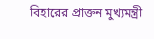বিহারের প্রাক্তন মুখ্যমন্ত্রী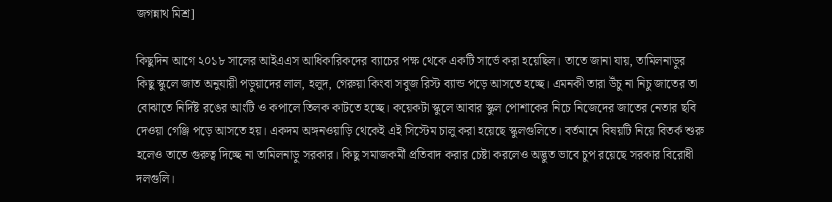জগন্নাথ মিশ্র]

কিছুদিন আগে ২০১৮ সালের আইএএস আধিকারিকদের ব্যাচের পক্ষ থেকে একটি সার্ভে করা হয়েছিল। তাতে জানা যায়, তামিলনাড়ুর কিছু স্কুলে জাত অনুযায়ী পড়ুয়াদের লাল, হলুদ, গেরুয়া কিংবা সবুজ রিস্ট ব্যান্ড পড়ে আসতে হচ্ছে। এমনকী তারা উঁচু না নিচু জাতের তা বোঝাতে নির্দিষ্ট রঙের আংটি ও কপালে তিলক কাটতে হচ্ছে। কয়েকটা স্কুলে আবার স্কুল পোশাকের নিচে নিজেদের জাতের নেতার ছবি দেওয়া গেঞ্জি পড়ে আসতে হয়। একদম অঙ্গনওয়াড়ি থেকেই এই সিস্টেম চালু করা হয়েছে স্কুলগুলিতে। বর্তমানে বিষয়টি নিয়ে বিতর্ক শুরু হলেও তাতে গুরুত্ব দিচ্ছে না তামিলনাড়ু সরকার। কিছু সমাজকর্মী প্রতিবাদ করার চেষ্টা করলেও অদ্ভুত ভাবে চুপ রয়েছে সরকার বিরোধী দলগুলি।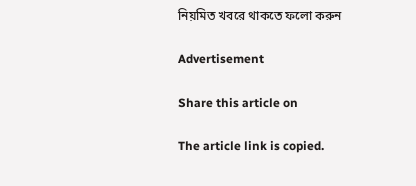নিয়মিত খবরে থাকতে ফলো করুন

Advertisement

Share this article on

The article link is copied.